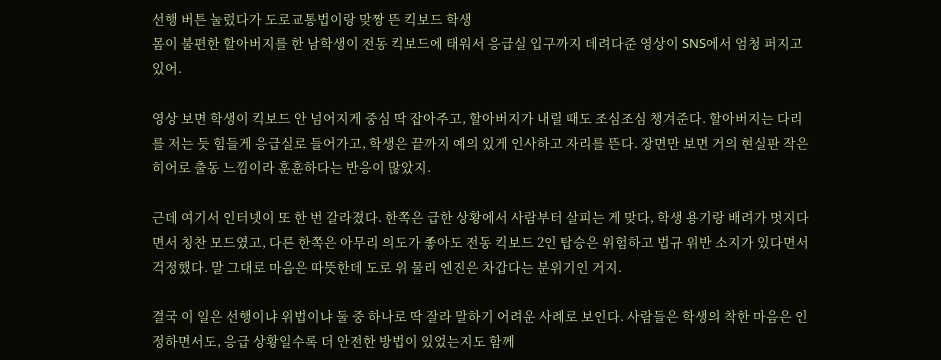선행 버튼 눌렀다가 도로교통법이랑 맞짱 뜬 킥보드 학생
몸이 불편한 할아버지를 한 남학생이 전동 킥보드에 태워서 응급실 입구까지 데려다준 영상이 SNS에서 엄청 퍼지고 있어.

영상 보면 학생이 킥보드 안 넘어지게 중심 딱 잡아주고, 할아버지가 내릴 때도 조심조심 챙겨준다. 할아버지는 다리를 저는 듯 힘들게 응급실로 들어가고, 학생은 끝까지 예의 있게 인사하고 자리를 뜬다. 장면만 보면 거의 현실판 작은 히어로 출동 느낌이라 훈훈하다는 반응이 많았지.

근데 여기서 인터넷이 또 한 번 갈라졌다. 한쪽은 급한 상황에서 사람부터 살피는 게 맞다, 학생 용기랑 배려가 멋지다면서 칭찬 모드였고, 다른 한쪽은 아무리 의도가 좋아도 전동 킥보드 2인 탑승은 위험하고 법규 위반 소지가 있다면서 걱정했다. 말 그대로 마음은 따뜻한데 도로 위 물리 엔진은 차갑다는 분위기인 거지.

결국 이 일은 선행이냐 위법이냐 둘 중 하나로 딱 잘라 말하기 어려운 사례로 보인다. 사람들은 학생의 착한 마음은 인정하면서도, 응급 상황일수록 더 안전한 방법이 있었는지도 함께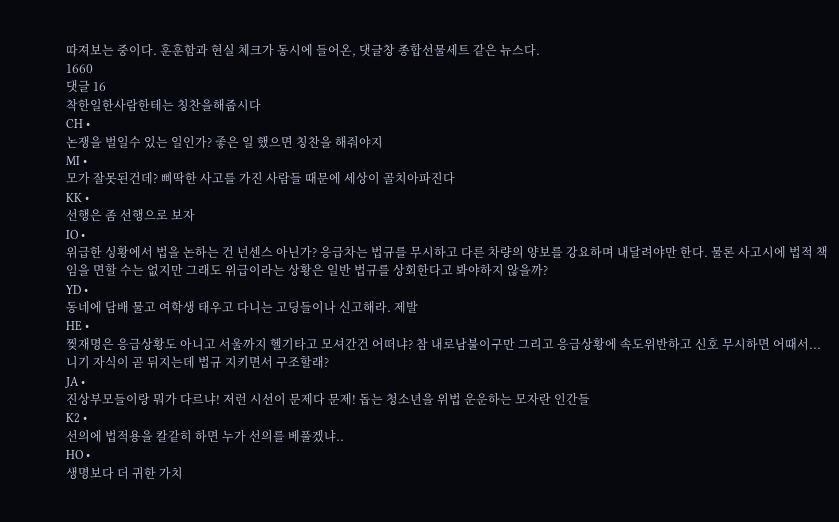따져보는 중이다. 훈훈함과 현실 체크가 동시에 들어온, 댓글창 종합선물세트 같은 뉴스다.
1660
댓글 16
착한일한사람한테는 칭찬을해줍시다
CH •
논쟁을 벌일수 있는 일인가? 좋은 일 했으면 칭찬을 해줘야지
MI •
모가 잘못된건데? 삐딱한 사고를 가진 사람들 때문에 세상이 골치아파진다
KK •
선행은 좀 선행으로 보자
IO •
위급한 싱황에서 법을 논하는 건 넌센스 아닌가? 응급차는 법규를 무시하고 다른 차량의 양보를 강요하며 내달려야만 한다. 물론 사고시에 법적 책임을 면할 수는 없지만 그래도 위급이라는 상황은 일반 법규를 상회한다고 봐야하지 않을까?
YD •
동네에 담배 물고 여학생 태우고 다니는 고딩들이나 신고해라. 제발
HE •
찢재명은 응급상황도 아니고 서울까지 헬기타고 모셔간건 어떠냐? 참 내로남불이구만 그리고 응급상황에 속도위반하고 신호 무시하면 어때서... 니기 자식이 곧 뒤지는데 법규 지키면서 구조할래?
JA •
진상부모들이랑 뭐가 다르냐! 저런 시선이 문제다 문제! 돕는 청소년을 위법 운운하는 모자란 인간들
K2 •
선의에 법적용을 칼같히 하면 누가 선의를 베풀겠냐..
HO •
생명보다 더 귀한 가치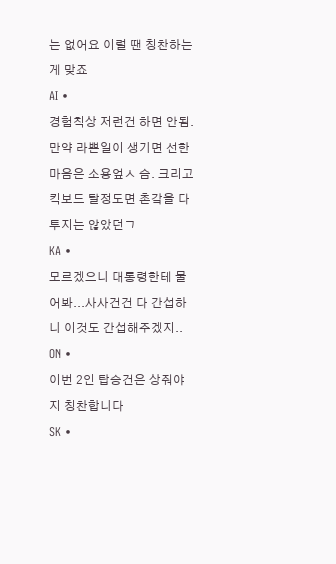는 없어요 이럴 땐 칭찬하는게 맞죠
AI •
경험칙상 저런건 하면 안됨. 만약 라쁜일이 생기면 선한마음은 소용엎ㅅ 슴. 크리고 킥보드 탈정도면 촌갘을 다투지는 않았던ㄱ
KA •
모르겠으니 대통령한테 물어봐...사사건건 다 간섭하니 이것도 간섭해주겠지..
ON •
이번 2인 탑승건은 상줘야지 칭찬합니다
SK •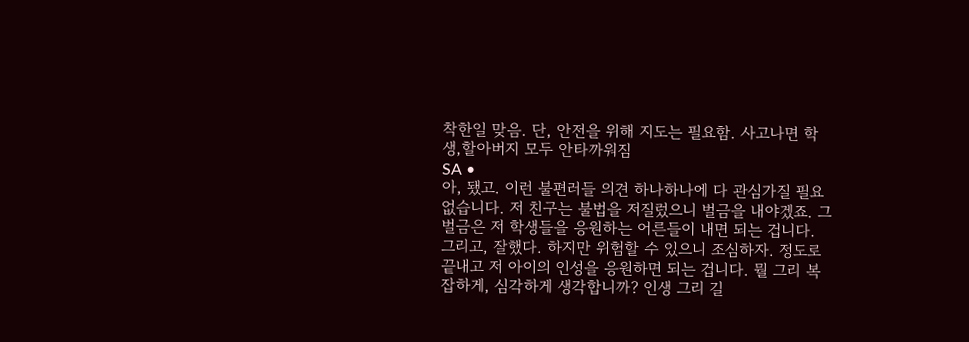착한일 맞음. 단, 안전을 위해 지도는 필요함. 사고나면 학생,할아버지 모두 안타까워짐
SA •
아, 됐고. 이런 불편러들 의견 하나하나에 다 관심가질 필요 없습니다. 저 친구는 불법을 저질렀으니 벌금을 내야겠죠. 그 벌금은 저 학생들을 응원하는 어른들이 내면 되는 겁니다. 그리고, 잘했다. 하지만 위험할 수 있으니 조심하자. 정도로 끝내고 저 아이의 인성을 응원하면 되는 겁니다. 뭘 그리 복잡하게, 심각하게 생각합니까? 인생 그리 길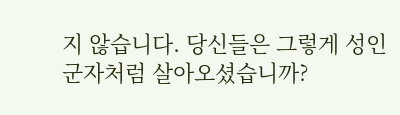지 않습니다. 당신들은 그렇게 성인군자처럼 살아오셨습니까?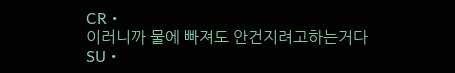CR •
이러니까 물에 빠져도 안건지려고하는거다
SU •